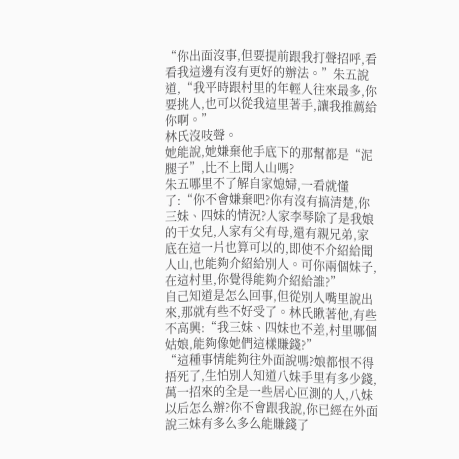“你出面沒事,但要提前跟我打聲招呼,看看我這邊有沒有更好的辦法。”朱五說道,“我平時跟村里的年輕人往來最多,你要挑人,也可以從我這里著手,讓我推薦給你啊。”
林氏沒吱聲。
她能說,她嫌棄他手底下的那幫都是“泥腿子”,比不上聞人山嗎?
朱五哪里不了解自家媳婦,一看就懂了:“你不會嫌棄吧?你有沒有搞清楚,你三妹、四妹的情況?人家李琴除了是我娘的干女兒,人家有父有母,還有親兄弟,家底在這一片也算可以的,即使不介紹給聞人山,也能夠介紹給別人。可你兩個妹子,在這村里,你覺得能夠介紹給誰?”
自己知道是怎么回事,但從別人嘴里說出來,那就有些不好受了。林氏瞅著他,有些不高興:“我三妹、四妹也不差,村里哪個姑娘,能夠像她們這樣賺錢?”
“這種事情能夠往外面說嗎?娘都恨不得捂死了,生怕別人知道八妹手里有多少錢,萬一招來的全是一些居心叵測的人,八妹以后怎么辦?你不會跟我說,你已經在外面說三妹有多么多么能賺錢了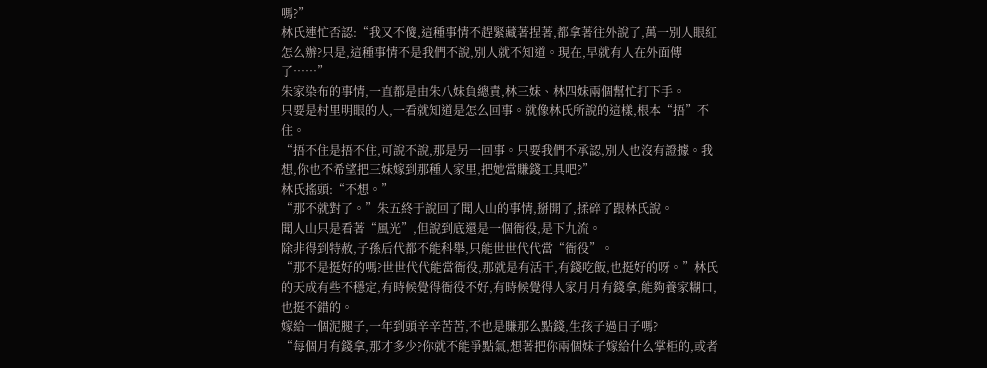嗎?”
林氏連忙否認:“我又不傻,這種事情不趕緊藏著捏著,都拿著往外說了,萬一別人眼紅怎么辦?只是,這種事情不是我們不說,別人就不知道。現在,早就有人在外面傳了……”
朱家染布的事情,一直都是由朱八妹負總責,林三妹、林四妹兩個幫忙打下手。
只要是村里明眼的人,一看就知道是怎么回事。就像林氏所說的這樣,根本“捂”不住。
“捂不住是捂不住,可說不說,那是另一回事。只要我們不承認,別人也沒有證據。我想,你也不希望把三妹嫁到那種人家里,把她當賺錢工具吧?”
林氏搖頭:“不想。”
“那不就對了。”朱五終于說回了聞人山的事情,掰開了,揉碎了跟林氏說。
聞人山只是看著“風光”,但說到底還是一個衙役,是下九流。
除非得到特赦,子孫后代都不能科舉,只能世世代代當“衙役”。
“那不是挺好的嗎?世世代代能當衙役,那就是有活干,有錢吃飯,也挺好的呀。”林氏的天成有些不穩定,有時候覺得衙役不好,有時候覺得人家月月有錢拿,能夠養家糊口,也挺不錯的。
嫁給一個泥腿子,一年到頭辛辛苦苦,不也是賺那么點錢,生孩子過日子嗎?
“每個月有錢拿,那才多少?你就不能爭點氣,想著把你兩個妹子嫁給什么掌柜的,或者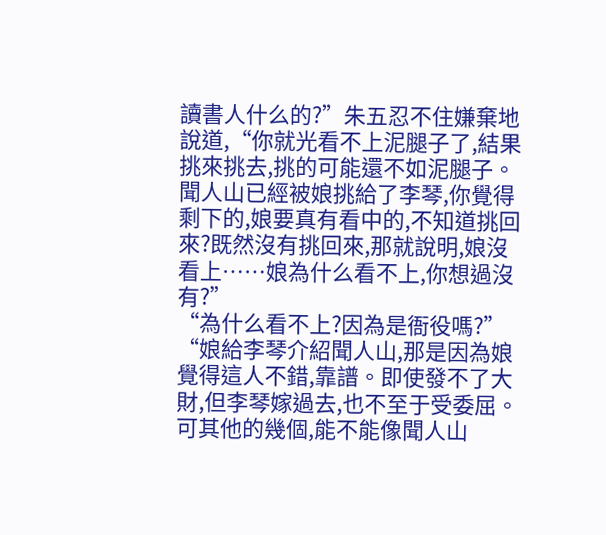讀書人什么的?”朱五忍不住嫌棄地說道,“你就光看不上泥腿子了,結果挑來挑去,挑的可能還不如泥腿子。聞人山已經被娘挑給了李琴,你覺得剩下的,娘要真有看中的,不知道挑回來?既然沒有挑回來,那就說明,娘沒看上……娘為什么看不上,你想過沒有?”
“為什么看不上?因為是衙役嗎?”
“娘給李琴介紹聞人山,那是因為娘覺得這人不錯,靠譜。即使發不了大財,但李琴嫁過去,也不至于受委屈。可其他的幾個,能不能像聞人山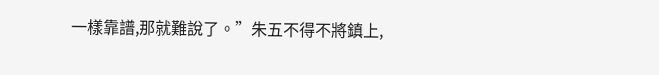一樣靠譜,那就難說了。”朱五不得不將鎮上,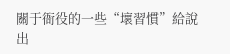關于衙役的一些“壞習慣”給說出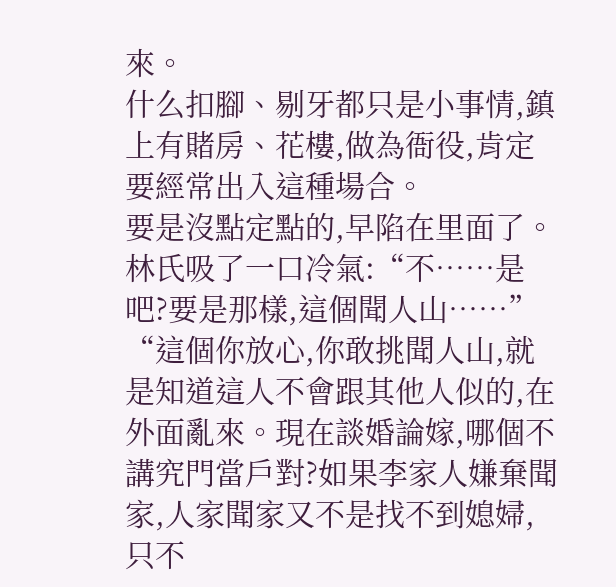來。
什么扣腳、剔牙都只是小事情,鎮上有賭房、花樓,做為衙役,肯定要經常出入這種場合。
要是沒點定點的,早陷在里面了。
林氏吸了一口冷氣:“不……是吧?要是那樣,這個聞人山……”
“這個你放心,你敢挑聞人山,就是知道這人不會跟其他人似的,在外面亂來。現在談婚論嫁,哪個不講究門當戶對?如果李家人嫌棄聞家,人家聞家又不是找不到媳婦,只不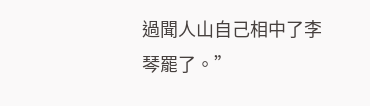過聞人山自己相中了李琴罷了。”